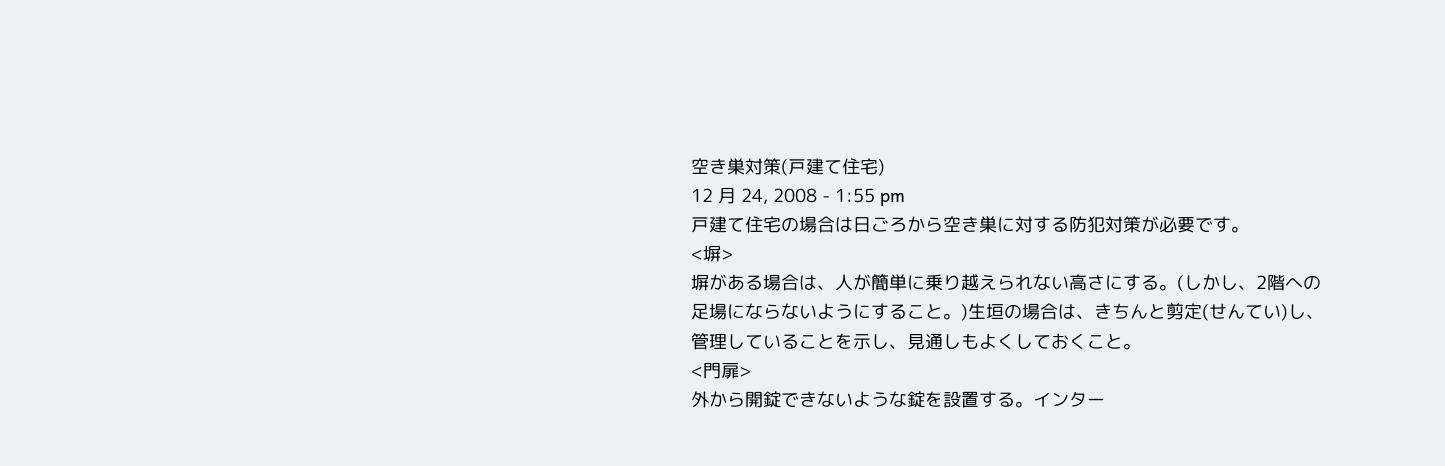空き巣対策(戸建て住宅)
12 月 24, 2008 - 1:55 pm
戸建て住宅の場合は日ごろから空き巣に対する防犯対策が必要です。
<塀>
塀がある場合は、人が簡単に乗り越えられない高さにする。(しかし、2階への足場にならないようにすること。)生垣の場合は、きちんと剪定(せんてい)し、管理していることを示し、見通しもよくしておくこと。
<門扉>
外から開錠できないような錠を設置する。インター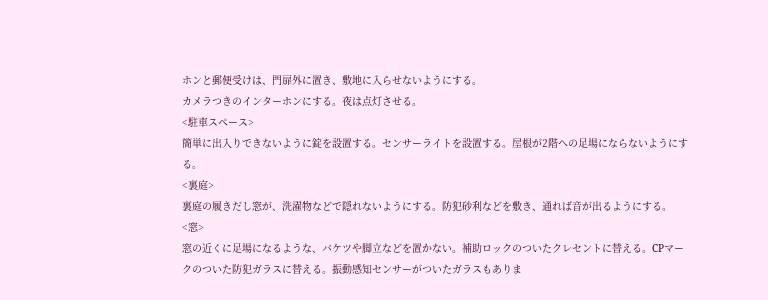ホンと郵便受けは、門扉外に置き、敷地に入らせないようにする。
カメラつきのインターホンにする。夜は点灯させる。
<駐車スペース>
簡単に出入りできないように錠を設置する。センサーライトを設置する。屋根が2階への足場にならないようにする。
<裏庭>
裏庭の履きだし窓が、洗濯物などで隠れないようにする。防犯砂利などを敷き、通れば音が出るようにする。
<窓>
窓の近くに足場になるような、バケツや脚立などを置かない。補助ロックのついたクレセントに替える。CPマークのついた防犯ガラスに替える。振動感知センサーがついたガラスもありま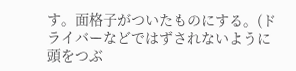す。面格子がついたものにする。(ドライバーなどではずされないように頭をつぶ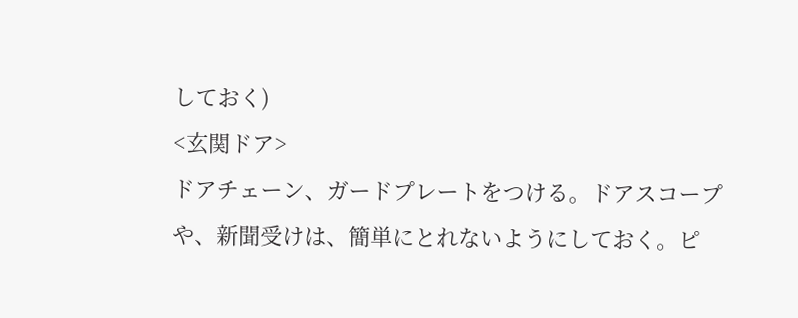しておく)
<玄関ドア>
ドアチェーン、ガードプレートをつける。ドアスコープや、新聞受けは、簡単にとれないようにしておく。ピ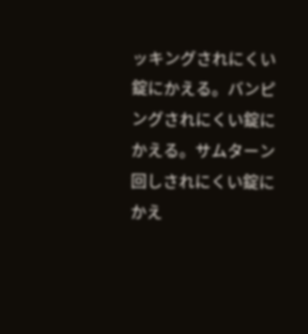ッキングされにくい錠にかえる。バンピングされにくい錠にかえる。サムターン回しされにくい錠にかえ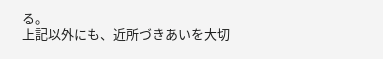る。
上記以外にも、近所づきあいを大切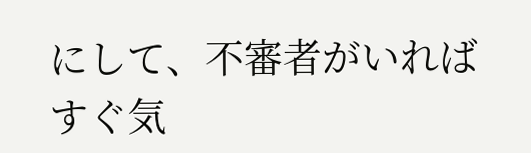にして、不審者がいればすぐ気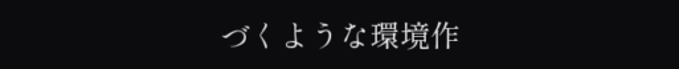づくような環境作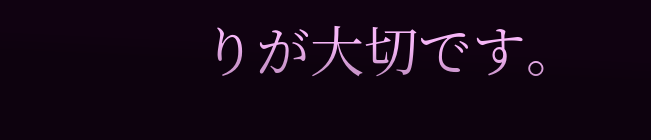りが大切です。